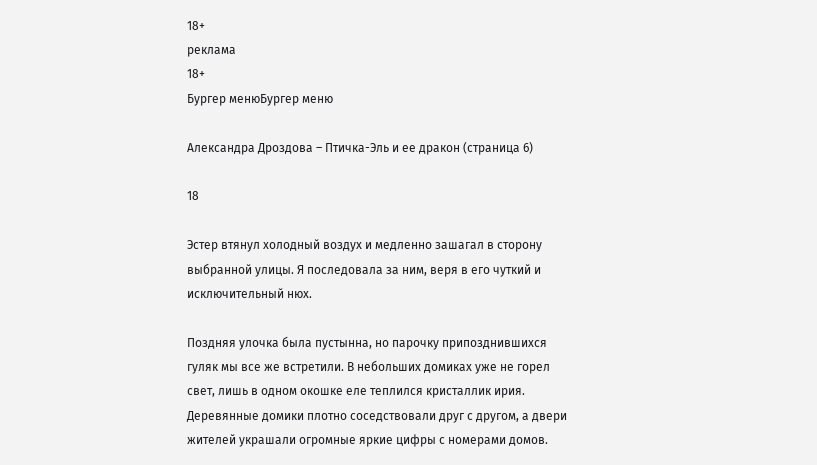18+
реклама
18+
Бургер менюБургер меню

Александра Дроздова – Птичка-Эль и ее дракон (страница 6)

18

Эстер втянул холодный воздух и медленно зашагал в сторону выбранной улицы. Я последовала за ним, веря в его чуткий и исключительный нюх.

Поздняя улочка была пустынна, но парочку припозднившихся гуляк мы все же встретили. В небольших домиках уже не горел свет, лишь в одном окошке еле теплился кристаллик ирия. Деревянные домики плотно соседствовали друг с другом, а двери жителей украшали огромные яркие цифры с номерами домов.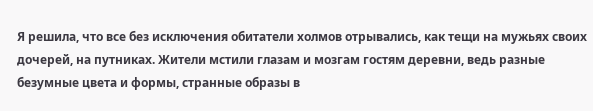Я решила, что все без исключения обитатели холмов отрывались, как тещи на мужьях своих дочерей, на путниках. Жители мстили глазам и мозгам гостям деревни, ведь разные безумные цвета и формы, странные образы в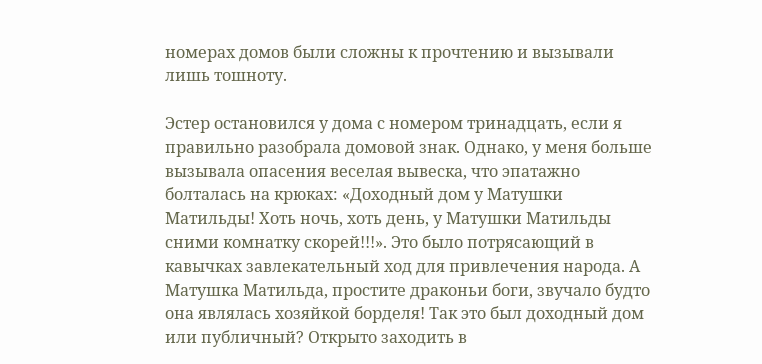номерах домов были сложны к прочтению и вызывали лишь тошноту.

Эстер остановился у дома с номером тринадцать, если я правильно разобрала домовой знак. Однако, у меня больше вызывала опасения веселая вывеска, что эпатажно болталась на крюках: «Доходный дом у Матушки Матильды! Хоть ночь, хоть день, у Матушки Матильды сними комнатку скорей!!!». Это было потрясающий в кавычках завлекательный ход для привлечения народа. А Матушка Матильда, простите драконьи боги, звучало будто она являлась хозяйкой борделя! Так это был доходный дом или публичный? Открыто заходить в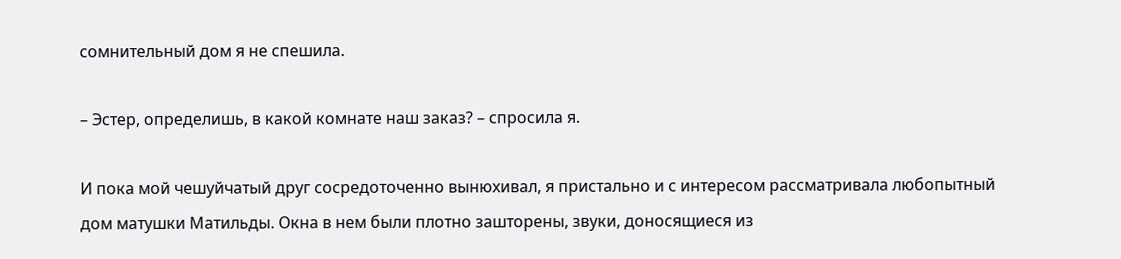сомнительный дом я не спешила.

– Эстер, определишь, в какой комнате наш заказ? – спросила я.

И пока мой чешуйчатый друг сосредоточенно вынюхивал, я пристально и с интересом рассматривала любопытный дом матушки Матильды. Окна в нем были плотно зашторены, звуки, доносящиеся из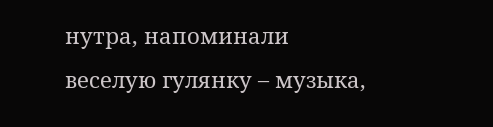нутра, напоминали веселую гулянку – музыка,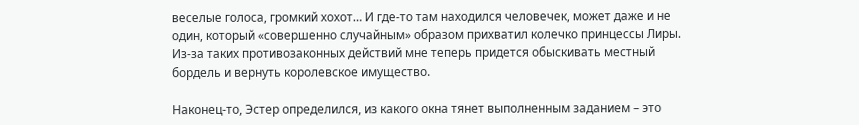веселые голоса, громкий хохот… И где-то там находился человечек, может даже и не один, который «совершенно случайным» образом прихватил колечко принцессы Лиры. Из-за таких противозаконных действий мне теперь придется обыскивать местный бордель и вернуть королевское имущество.

Наконец-то, Эстер определился, из какого окна тянет выполненным заданием – это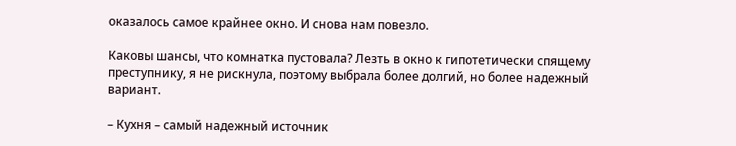оказалось самое крайнее окно. И снова нам повезло.

Каковы шансы, что комнатка пустовала? Лезть в окно к гипотетически спящему преступнику, я не рискнула, поэтому выбрала более долгий, но более надежный вариант.

– Кухня – самый надежный источник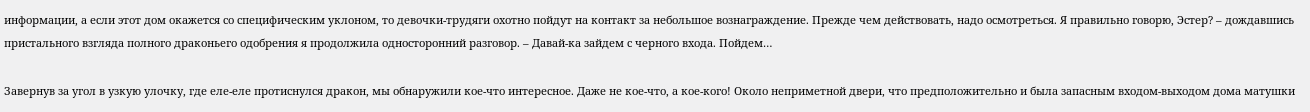информации, а если этот дом окажется со специфическим уклоном, то девочки-трудяги охотно пойдут на контакт за небольшое вознаграждение. Прежде чем действовать, надо осмотреться. Я правильно говорю, Эстер? – дождавшись пристального взгляда полного драконьего одобрения я продолжила односторонний разговор. – Давай-ка зайдем с черного входа. Пойдем…

Завернув за угол в узкую улочку, где еле-еле протиснулся дракон, мы обнаружили кое-что интересное. Даже не кое-что, а кое-кого! Около неприметной двери, что предположительно и была запасным входом-выходом дома матушки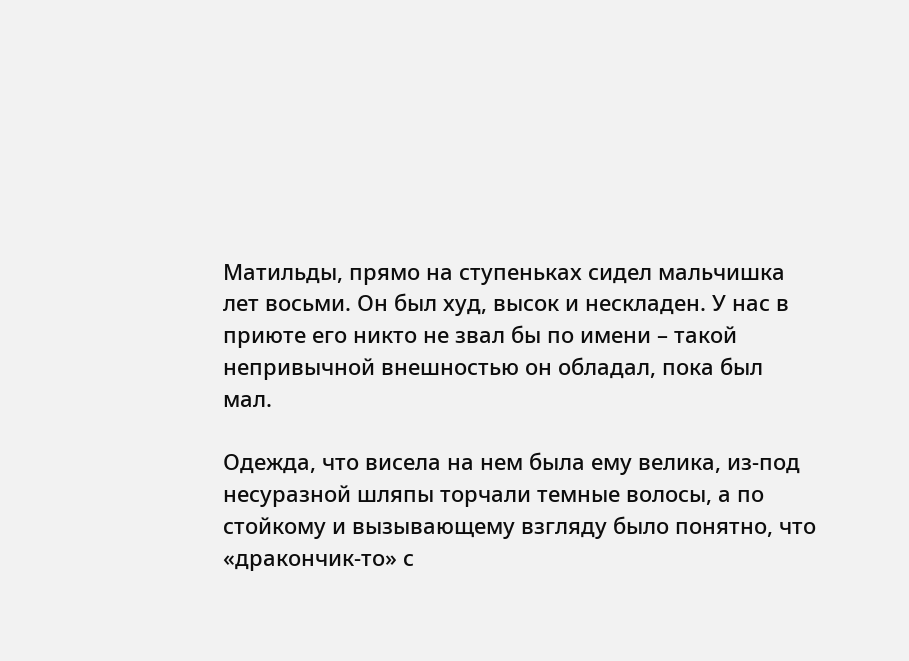Матильды, прямо на ступеньках сидел мальчишка лет восьми. Он был худ, высок и нескладен. У нас в приюте его никто не звал бы по имени – такой непривычной внешностью он обладал, пока был мал.

Одежда, что висела на нем была ему велика, из-под несуразной шляпы торчали темные волосы, а по стойкому и вызывающему взгляду было понятно, что «дракончик-то» с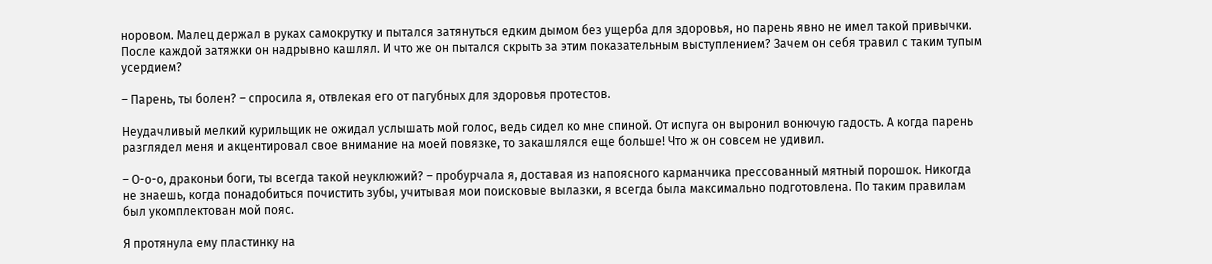норовом. Малец держал в руках самокрутку и пытался затянуться едким дымом без ущерба для здоровья, но парень явно не имел такой привычки. После каждой затяжки он надрывно кашлял. И что же он пытался скрыть за этим показательным выступлением? Зачем он себя травил с таким тупым усердием?

– Парень, ты болен? – спросила я, отвлекая его от пагубных для здоровья протестов.

Неудачливый мелкий курильщик не ожидал услышать мой голос, ведь сидел ко мне спиной. От испуга он выронил вонючую гадость. А когда парень разглядел меня и акцентировал свое внимание на моей повязке, то закашлялся еще больше! Что ж он совсем не удивил.

– О-о-о, драконьи боги, ты всегда такой неуклюжий? – пробурчала я, доставая из напоясного карманчика прессованный мятный порошок. Никогда не знаешь, когда понадобиться почистить зубы, учитывая мои поисковые вылазки, я всегда была максимально подготовлена. По таким правилам был укомплектован мой пояс.

Я протянула ему пластинку на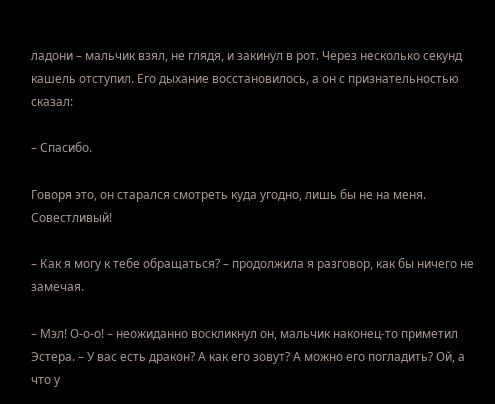ладони – мальчик взял, не глядя, и закинул в рот. Через несколько секунд кашель отступил. Его дыхание восстановилось, а он с признательностью сказал:

– Спасибо.

Говоря это, он старался смотреть куда угодно, лишь бы не на меня. Совестливый!

– Как я могу к тебе обращаться? – продолжила я разговор, как бы ничего не замечая.

– Мэл! О-о-о! – неожиданно воскликнул он, мальчик наконец-то приметил Эстера. – У вас есть дракон? А как его зовут? А можно его погладить? Ой, а что у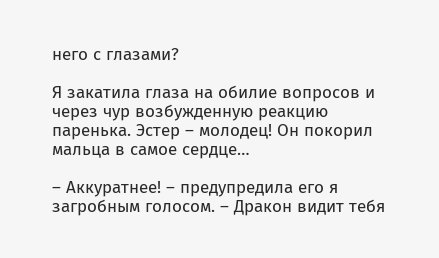него с глазами?

Я закатила глаза на обилие вопросов и через чур возбужденную реакцию паренька. Эстер – молодец! Он покорил мальца в самое сердце…

– Аккуратнее! – предупредила его я загробным голосом. – Дракон видит тебя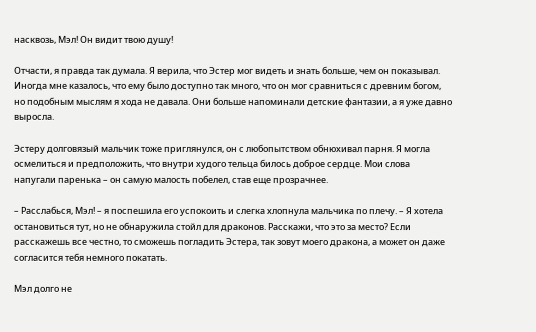насквозь, Мэл! Он видит твою душу!

Отчасти, я правда так думала. Я верила, что Эстер мог видеть и знать больше, чем он показывал. Иногда мне казалось, что ему было доступно так много, что он мог сравниться с древним богом, но подобным мыслям я хода не давала. Они больше напоминали детские фантазии, а я уже давно выросла.

Эстеру долговязый мальчик тоже приглянулся, он с любопытством обнюхивал парня. Я могла осмелиться и предположить, что внутри худого тельца билось доброе сердце. Мои слова напугали паренька – он самую малость побелел, став еще прозрачнее.

– Расслабься, Мэл! – я поспешила его успокоить и слегка хлопнула мальчика по плечу. – Я хотела остановиться тут, но не обнаружила стойл для драконов. Расскажи, что это за место? Если расскажешь все честно, то сможешь погладить Эстера, так зовут моего дракона, а может он даже согласится тебя немного покатать.

Мэл долго не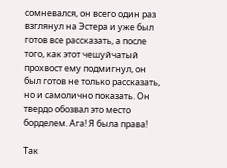сомневался, он всего один раз взглянул на Эстера и уже был готов все рассказать, а после того, как этот чешуйчатый прохвост ему подмигнул, он был готов не только рассказать, но и самолично показать. Он твердо обозвал это место борделем. Ага! Я была права!

Так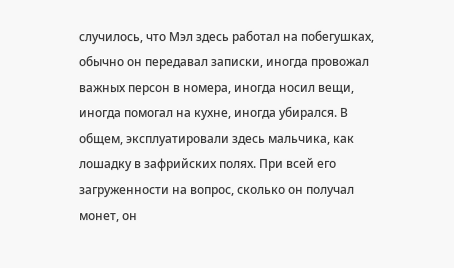случилось, что Мэл здесь работал на побегушках, обычно он передавал записки, иногда провожал важных персон в номера, иногда носил вещи, иногда помогал на кухне, иногда убирался. В общем, эксплуатировали здесь мальчика, как лошадку в зафрийских полях. При всей его загруженности на вопрос, сколько он получал монет, он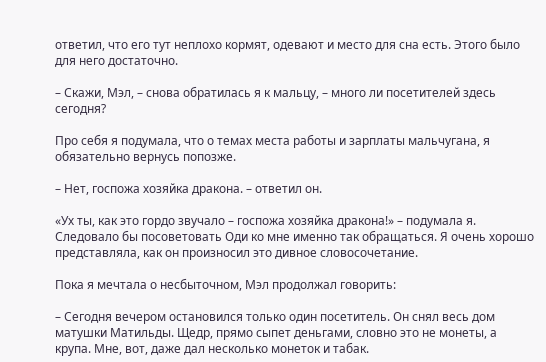ответил, что его тут неплохо кормят, одевают и место для сна есть. Этого было для него достаточно.

– Скажи, Мэл, – снова обратилась я к мальцу, – много ли посетителей здесь сегодня?

Про себя я подумала, что о темах места работы и зарплаты мальчугана, я обязательно вернусь попозже.

– Нет, госпожа хозяйка дракона. – ответил он.

«Ух ты, как это гордо звучало – госпожа хозяйка дракона!» – подумала я. Следовало бы посоветовать Оди ко мне именно так обращаться. Я очень хорошо представляла, как он произносил это дивное словосочетание.

Пока я мечтала о несбыточном, Мэл продолжал говорить:

– Сегодня вечером остановился только один посетитель. Он снял весь дом матушки Матильды. Щедр, прямо сыпет деньгами, словно это не монеты, а крупа. Мне, вот, даже дал несколько монеток и табак.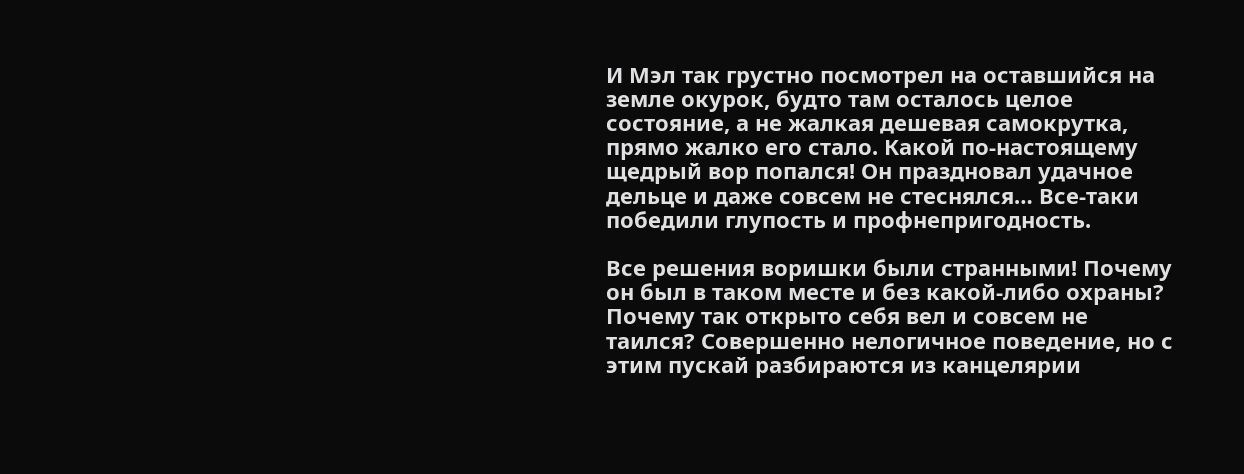И Мэл так грустно посмотрел на оставшийся на земле окурок, будто там осталось целое состояние, а не жалкая дешевая самокрутка, прямо жалко его стало. Какой по-настоящему щедрый вор попался! Он праздновал удачное дельце и даже совсем не стеснялся… Все-таки победили глупость и профнепригодность.

Все решения воришки были странными! Почему он был в таком месте и без какой-либо охраны? Почему так открыто себя вел и совсем не таился? Совершенно нелогичное поведение, но с этим пускай разбираются из канцелярии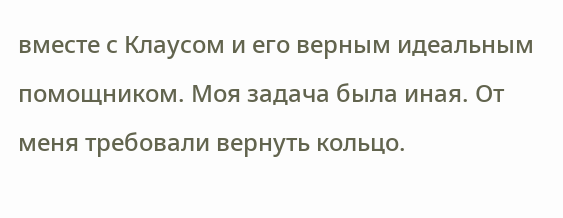вместе с Клаусом и его верным идеальным помощником. Моя задача была иная. От меня требовали вернуть кольцо.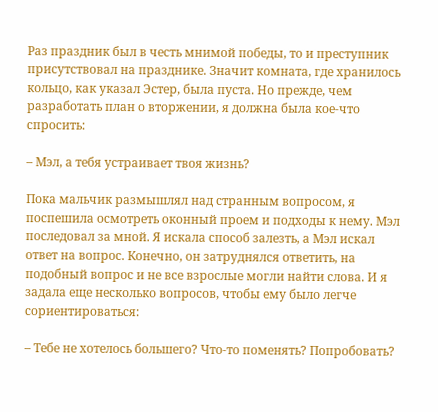Раз праздник был в честь мнимой победы, то и преступник присутствовал на празднике. Значит комната, где хранилось кольцо, как указал Эстер, была пуста. Но прежде, чем разработать план о вторжении, я должна была кое-что спросить:

– Мэл, а тебя устраивает твоя жизнь?

Пока мальчик размышлял над странным вопросом, я поспешила осмотреть оконный проем и подходы к нему. Мэл последовал за мной. Я искала способ залезть, а Мэл искал ответ на вопрос. Конечно, он затруднялся ответить, на подобный вопрос и не все взрослые могли найти слова. И я задала еще несколько вопросов, чтобы ему было легче сориентироваться:

– Тебе не хотелось большего? Что-то поменять? Попробовать?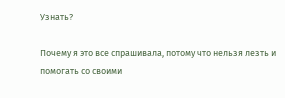Узнать?

Почему я это все спрашивала, потому что нельзя лезть и помогать со своими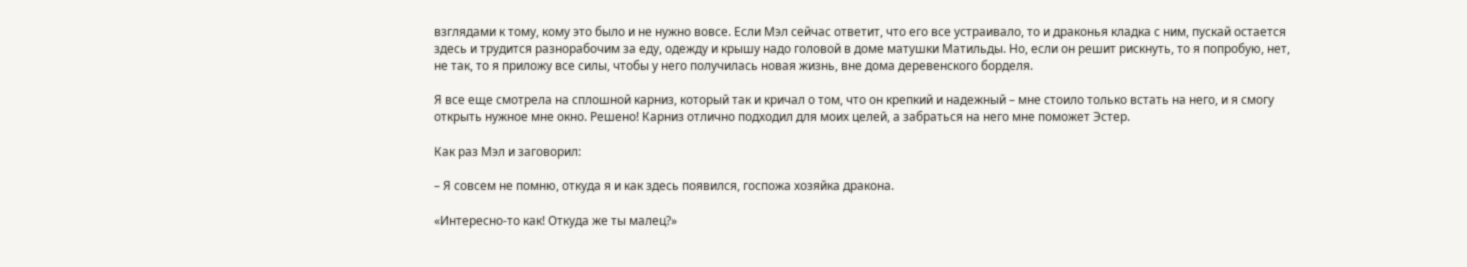взглядами к тому, кому это было и не нужно вовсе. Если Мэл сейчас ответит, что его все устраивало, то и драконья кладка с ним, пускай остается здесь и трудится разнорабочим за еду, одежду и крышу надо головой в доме матушки Матильды. Но, если он решит рискнуть, то я попробую, нет, не так, то я приложу все силы, чтобы у него получилась новая жизнь, вне дома деревенского борделя.

Я все еще смотрела на сплошной карниз, который так и кричал о том, что он крепкий и надежный – мне стоило только встать на него, и я смогу открыть нужное мне окно. Решено! Карниз отлично подходил для моих целей, а забраться на него мне поможет Эстер.

Как раз Мэл и заговорил:

– Я совсем не помню, откуда я и как здесь появился, госпожа хозяйка дракона.

«Интересно-то как! Откуда же ты малец?»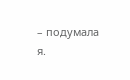– подумала я.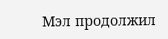Мэл продолжил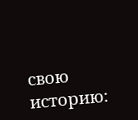свою историю: